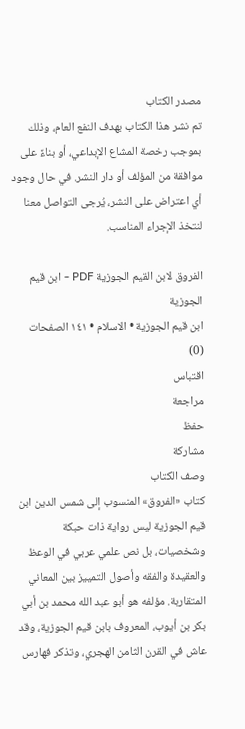مصدر الكتاب
تم نشر هذا الكتاب بهدف النفع العام، وذلك بموجب رخصة المشاع الإبداعي، أو بناءً على موافقة من المؤلف أو دار النشر. في حال وجود أي اعتراض على النشر، يُرجى التواصل معنا لنتخذ الإجراء المناسب.

الفروق لابن القيم الجوزية PDF - ابن قيم الجوزية
ابن قيم الجوزية • الاسلام • ١٤١ الصفحات
(0)
اقتباس
مراجعة
حفظ
مشاركة
وصف الكتاب
كتاب «الفروق» المنسوب إلى شمس الدين ابن قيم الجوزية ليس رواية ذات حبكة وشخصيات، بل نص علمي عربي في الوعظ والعقيدة والفقه وأصول التمييز بين المعاني المتقاربة. مؤلفه هو أبو عبد الله محمد بن أبي بكر بن أيوب، المعروف بابن قيم الجوزية، وقد عاش في القرن الثامن الهجري، وتذكر فهارس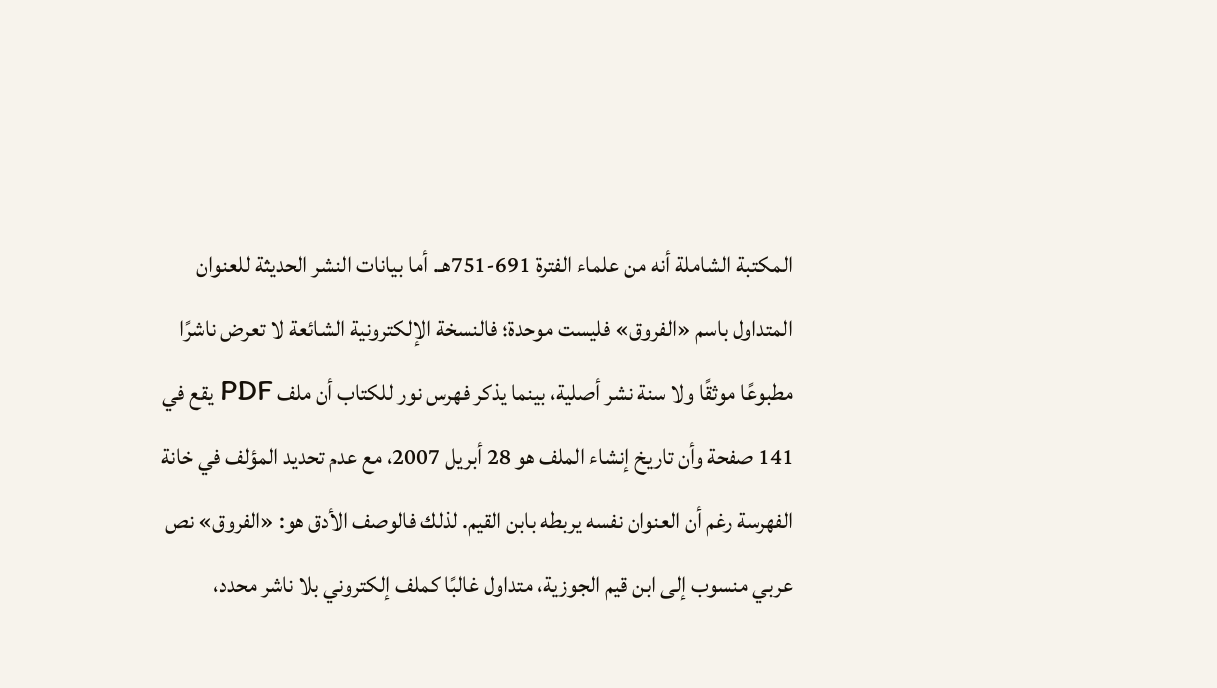المكتبة الشاملة أنه من علماء الفترة 691-751هـ. أما بيانات النشر الحديثة للعنوان المتداول باسم «الفروق» فليست موحدة؛ فالنسخة الإلكترونية الشائعة لا تعرض ناشرًا مطبوعًا موثقًا ولا سنة نشر أصلية، بينما يذكر فهرس نور للكتاب أن ملف PDF يقع في 141 صفحة وأن تاريخ إنشاء الملف هو 28 أبريل 2007، مع عدم تحديد المؤلف في خانة الفهرسة رغم أن العنوان نفسه يربطه بابن القيم. لذلك فالوصف الأدق هو: «الفروق» نص عربي منسوب إلى ابن قيم الجوزية، متداول غالبًا كملف إلكتروني بلا ناشر محدد،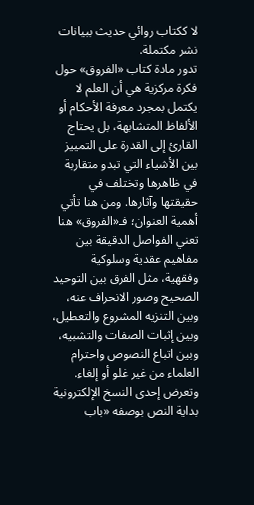لا ككتاب روائي حديث ببيانات نشر مكتملة.
تدور مادة كتاب «الفروق» حول فكرة مركزية هي أن العلم لا يكتمل بمجرد معرفة الأحكام أو الألفاظ المتشابهة، بل يحتاج القارئ إلى القدرة على التمييز بين الأشياء التي تبدو متقاربة في ظاهرها وتختلف في حقيقتها وآثارها. ومن هنا تأتي أهمية العنوان؛ فـ«الفروق» هنا تعني الفواصل الدقيقة بين مفاهيم عقدية وسلوكية وفقهية، مثل الفرق بين التوحيد الصحيح وصور الانحراف عنه، وبين التنزيه المشروع والتعطيل، وبين إثبات الصفات والتشبيه، وبين اتباع النصوص واحترام العلماء من غير غلو أو إلغاء. وتعرض إحدى النسخ الإلكترونية بداية النص بوصفه «باب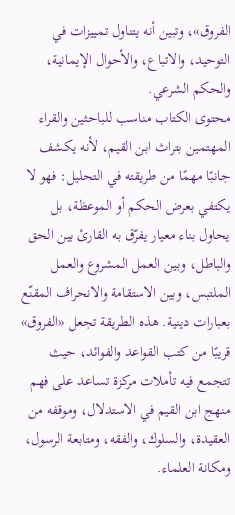الفروق»، وتبين أنه يتناول تمييزات في التوحيد، والاتباع، والأحوال الإيمانية، والحكم الشرعي.
محتوى الكتاب مناسب للباحثين والقراء المهتمين بتراث ابن القيم، لأنه يكشف جانبًا مهمًا من طريقته في التحليل: فهو لا يكتفي بعرض الحكم أو الموعظة، بل يحاول بناء معيار يفرّق به القارئ بين الحق والباطل، وبين العمل المشروع والعمل الملتبس، وبين الاستقامة والانحراف المقنّع بعبارات دينية. هذه الطريقة تجعل «الفروق» قريبًا من كتب القواعد والفوائد، حيث تتجمع فيه تأملات مركزة تساعد على فهم منهج ابن القيم في الاستدلال، وموقفه من العقيدة، والسلوك، والفقه، ومتابعة الرسول، ومكانة العلماء.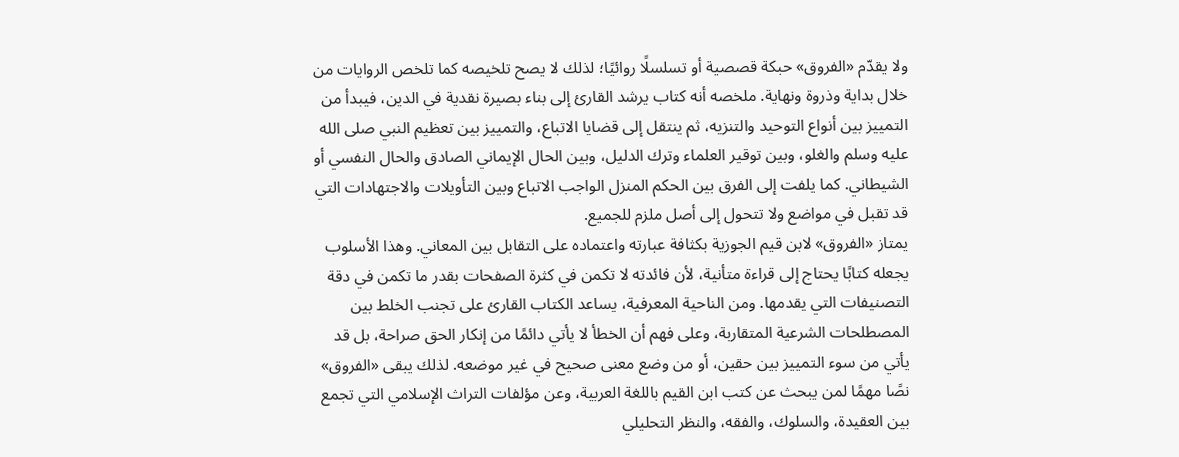ولا يقدّم «الفروق» حبكة قصصية أو تسلسلًا روائيًا؛ لذلك لا يصح تلخيصه كما تلخص الروايات من خلال بداية وذروة ونهاية. ملخصه أنه كتاب يرشد القارئ إلى بناء بصيرة نقدية في الدين، فيبدأ من التمييز بين أنواع التوحيد والتنزيه، ثم ينتقل إلى قضايا الاتباع، والتمييز بين تعظيم النبي صلى الله عليه وسلم والغلو، وبين توقير العلماء وترك الدليل، وبين الحال الإيماني الصادق والحال النفسي أو الشيطاني. كما يلفت إلى الفرق بين الحكم المنزل الواجب الاتباع وبين التأويلات والاجتهادات التي قد تقبل في مواضع ولا تتحول إلى أصل ملزم للجميع.
يمتاز «الفروق» لابن قيم الجوزية بكثافة عبارته واعتماده على التقابل بين المعاني. وهذا الأسلوب يجعله كتابًا يحتاج إلى قراءة متأنية، لأن فائدته لا تكمن في كثرة الصفحات بقدر ما تكمن في دقة التصنيفات التي يقدمها. ومن الناحية المعرفية، يساعد الكتاب القارئ على تجنب الخلط بين المصطلحات الشرعية المتقاربة، وعلى فهم أن الخطأ لا يأتي دائمًا من إنكار الحق صراحة، بل قد يأتي من سوء التمييز بين حقين، أو من وضع معنى صحيح في غير موضعه. لذلك يبقى «الفروق» نصًا مهمًا لمن يبحث عن كتب ابن القيم باللغة العربية، وعن مؤلفات التراث الإسلامي التي تجمع بين العقيدة، والسلوك، والفقه، والنظر التحليلي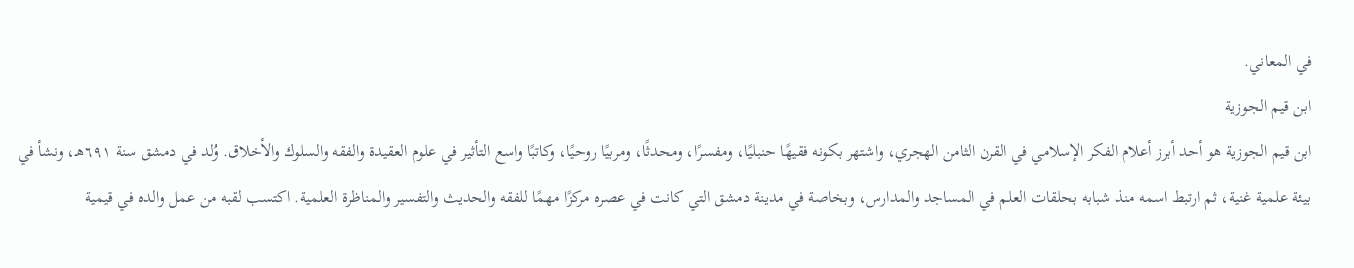في المعاني.
ابن قيم الجوزية
ابن قيم الجوزية هو أحد أبرز أعلام الفكر الإسلامي في القرن الثامن الهجري، واشتهر بكونه فقيهًا حنبليًا، ومفسرًا، ومحدثًا، ومربيًا روحيًا، وكاتبًا واسع التأثير في علوم العقيدة والفقه والسلوك والأخلاق. وُلد في دمشق سنة ٦٩١هـ، ونشأ في بيئة علمية غنية، ثم ارتبط اسمه منذ شبابه بحلقات العلم في المساجد والمدارس، وبخاصة في مدينة دمشق التي كانت في عصره مركزًا مهمًا للفقه والحديث والتفسير والمناظرة العلمية. اكتسب لقبه من عمل والده في قيمية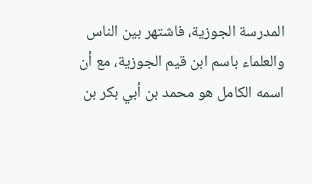المدرسة الجوزية، فاشتهر بين الناس والعلماء باسم ابن قيم الجوزية، مع أن اسمه الكامل هو محمد بن أبي بكر بن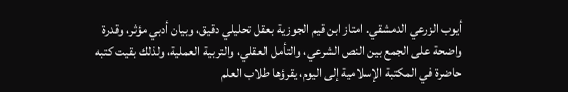أيوب الزرعي الدمشقي. امتاز ابن قيم الجوزية بعقل تحليلي دقيق، وبيان أدبي مؤثر، وقدرة واضحة على الجمع بين النص الشرعي، والتأمل العقلي، والتربية العملية، ولذلك بقيت كتبه حاضرة في المكتبة الإسلامية إلى اليوم، يقرؤها طلاب العلم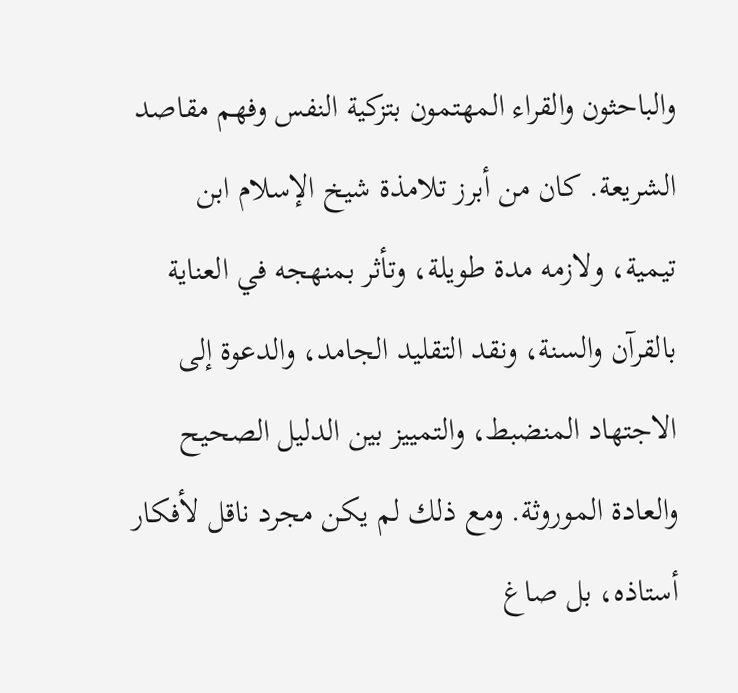والباحثون والقراء المهتمون بتزكية النفس وفهم مقاصد الشريعة. كان من أبرز تلامذة شيخ الإسلام ابن تيمية، ولازمه مدة طويلة، وتأثر بمنهجه في العناية بالقرآن والسنة، ونقد التقليد الجامد، والدعوة إلى الاجتهاد المنضبط، والتمييز بين الدليل الصحيح والعادة الموروثة. ومع ذلك لم يكن مجرد ناقل لأفكار أستاذه، بل صاغ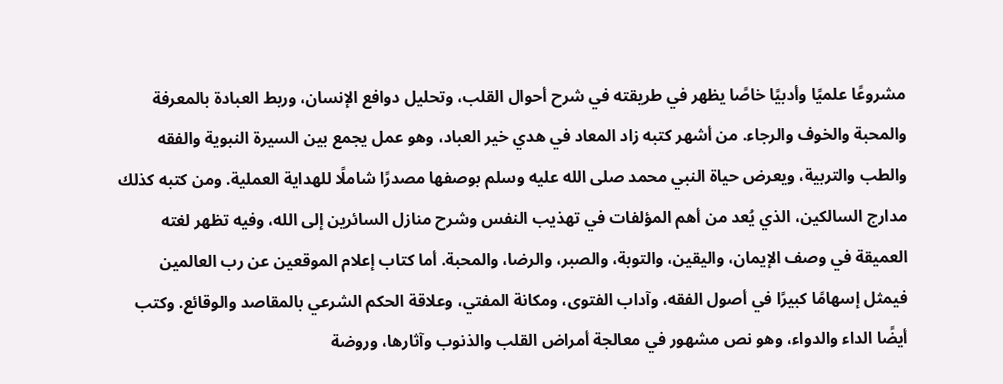مشروعًا علميًا وأدبيًا خاصًا يظهر في طريقته في شرح أحوال القلب، وتحليل دوافع الإنسان، وربط العبادة بالمعرفة والمحبة والخوف والرجاء. من أشهر كتبه زاد المعاد في هدي خير العباد، وهو عمل يجمع بين السيرة النبوية والفقه والطب والتربية، ويعرض حياة النبي محمد صلى الله عليه وسلم بوصفها مصدرًا شاملًا للهداية العملية. ومن كتبه كذلك مدارج السالكين، الذي يُعد من أهم المؤلفات في تهذيب النفس وشرح منازل السائرين إلى الله، وفيه تظهر لغته العميقة في وصف الإيمان، واليقين، والتوبة، والصبر، والرضا، والمحبة. أما كتاب إعلام الموقعين عن رب العالمين فيمثل إسهامًا كبيرًا في أصول الفقه، وآداب الفتوى، ومكانة المفتي، وعلاقة الحكم الشرعي بالمقاصد والوقائع. وكتب أيضًا الداء والدواء، وهو نص مشهور في معالجة أمراض القلب والذنوب وآثارها، وروضة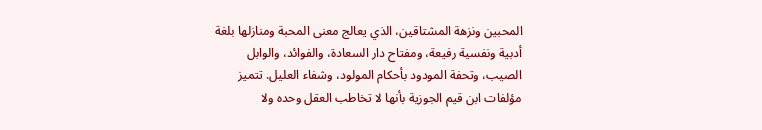المحبين ونزهة المشتاقين، الذي يعالج معنى المحبة ومنازلها بلغة أدبية ونفسية رفيعة، ومفتاح دار السعادة، والفوائد، والوابل الصيب، وتحفة المودود بأحكام المولود، وشفاء العليل. تتميز مؤلفات ابن قيم الجوزية بأنها لا تخاطب العقل وحده ولا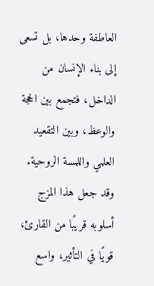العاطفة وحدها، بل تسعى إلى بناء الإنسان من الداخل، فتجمع بين الحجة والوعظ، وبين التقعيد العلمي واللمسة الروحية. وقد جعل هذا المزج أسلوبه قريبًا من القارئ، قويًا في التأثير، واسع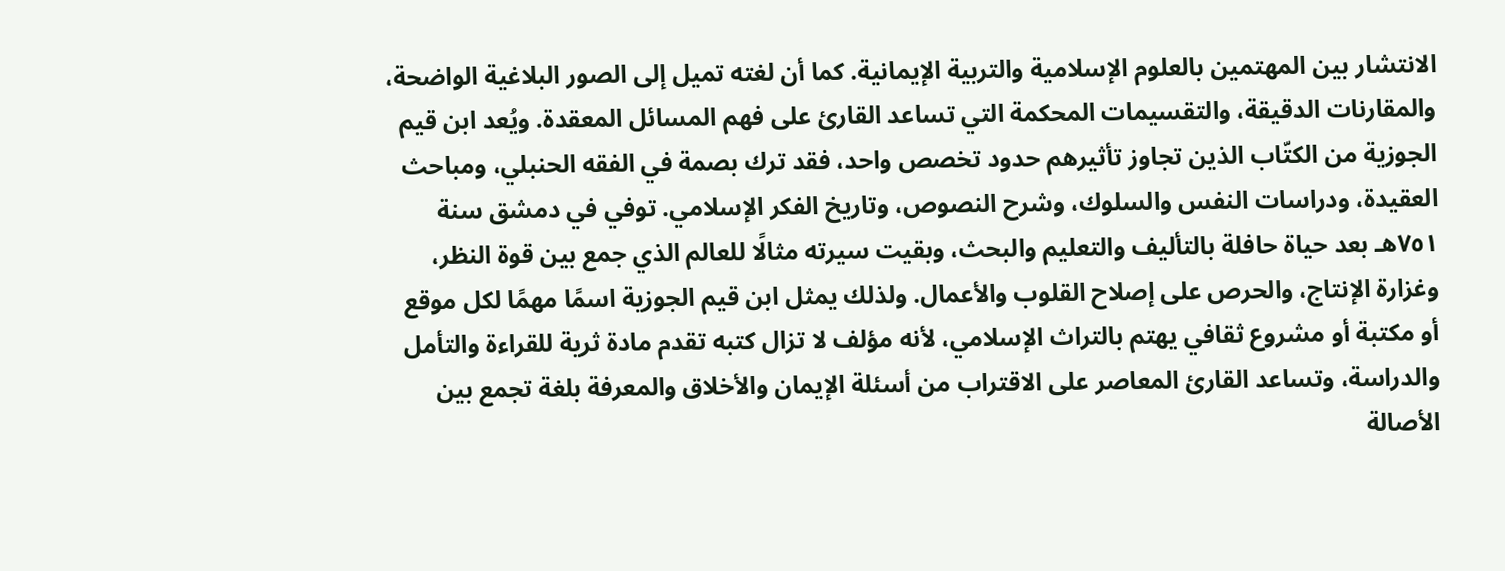الانتشار بين المهتمين بالعلوم الإسلامية والتربية الإيمانية. كما أن لغته تميل إلى الصور البلاغية الواضحة، والمقارنات الدقيقة، والتقسيمات المحكمة التي تساعد القارئ على فهم المسائل المعقدة. ويُعد ابن قيم الجوزية من الكتّاب الذين تجاوز تأثيرهم حدود تخصص واحد، فقد ترك بصمة في الفقه الحنبلي، ومباحث العقيدة، ودراسات النفس والسلوك، وشرح النصوص، وتاريخ الفكر الإسلامي. توفي في دمشق سنة ٧٥١هـ بعد حياة حافلة بالتأليف والتعليم والبحث، وبقيت سيرته مثالًا للعالم الذي جمع بين قوة النظر، وغزارة الإنتاج، والحرص على إصلاح القلوب والأعمال. ولذلك يمثل ابن قيم الجوزية اسمًا مهمًا لكل موقع أو مكتبة أو مشروع ثقافي يهتم بالتراث الإسلامي، لأنه مؤلف لا تزال كتبه تقدم مادة ثرية للقراءة والتأمل والدراسة، وتساعد القارئ المعاصر على الاقتراب من أسئلة الإيمان والأخلاق والمعرفة بلغة تجمع بين الأصالة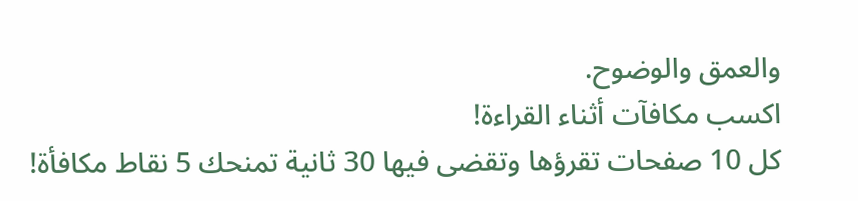والعمق والوضوح.
اكسب مكافآت أثناء القراءة!
كل 10 صفحات تقرؤها وتقضى فيها 30 ثانية تمنحك 5 نقاط مكافأة!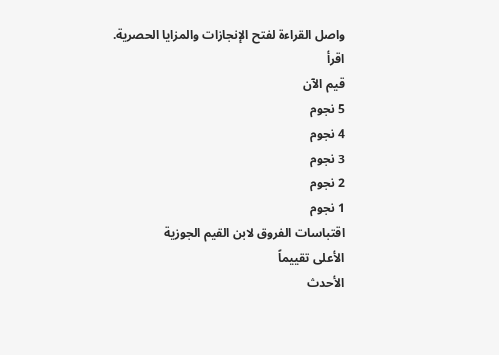واصل القراءة لفتح الإنجازات والمزايا الحصرية.
اقرأ
قيم الآن
5 نجوم
4 نجوم
3 نجوم
2 نجوم
1 نجوم
اقتباسات الفروق لابن القيم الجوزية
الأعلى تقييماً
الأحدث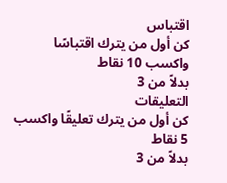اقتباس
كن أول من يترك اقتباسًا واكسب 10 نقاط
بدلاً من 3
التعليقات
كن أول من يترك تعليقًا واكسب 5 نقاط
بدلاً من 3